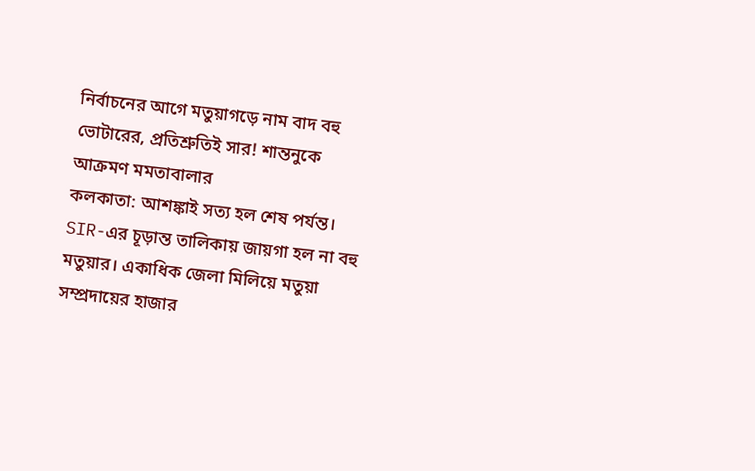নির্বাচনের আগে মতুয়াগড়ে নাম বাদ বহু ভোটারের, প্রতিশ্রুতিই সার! শান্তনুকে আক্রমণ মমতাবালার
কলকাতা: আশঙ্কাই সত্য হল শেষ পর্যন্ত। SIR-এর চূড়ান্ত তালিকায় জায়গা হল না বহু মতুয়ার। একাধিক জেলা মিলিয়ে মতুয়া সম্প্রদায়ের হাজার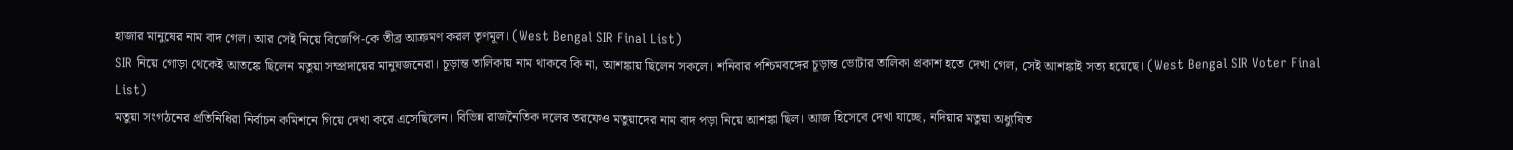হাজার মানুষের নাম বাদ গেল। আর সেই নিয়ে বিজেপি-কে তীব্র আক্রমণ করল তৃণমূল। (West Bengal SIR Final List)
SIR নিয়ে গোড়া থেকেই আতঙ্কে ছিলেন মতুয়া সম্প্রদায়ের মানুষজনেরা। চূড়ান্ত তালিকায় নাম থাকবে কি না, আশঙ্কায় ছিলেন সকলে। শনিবার পশ্চিমবঙ্গের চূড়ান্ত ভোটার তালিকা প্রকাশ হতে দেখা গেল, সেই আশঙ্কাই সত্য হয়েছে। (West Bengal SIR Voter Final List)
মতুয়া সংগঠনের প্রতিনিধিরা নির্বাচন কমিশনে গিয়ে দেখা করে এসেছিলেন। বিভিন্ন রাজনৈতিক দলের তরফেও মতুয়াদের নাম বাদ পড়া নিয়ে আশঙ্কা ছিল। আজ হিসেবে দেখা যাচ্ছে, নদিয়ার মতুয়া অধ্যুষিত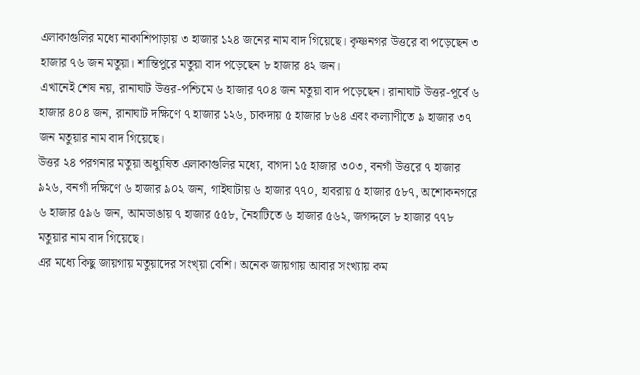এলাকাগুলির মধ্যে নাকাশিপাড়ায় ৩ হাজার ১২৪ জনের নাম বাদ গিয়েছে। কৃষ্ণনগর উত্তরে বা পড়েছেন ৩ হাজার ৭৬ জন মতুয়া। শান্তিপুরে মতুয়া বাদ পড়েছেন ৮ হাজার ৪২ জন।
এখানেই শেষ নয়, রানাঘাট উত্তর-পশ্চিমে ৬ হাজার ৭০৪ জন মতুয়া বাদ পড়েছেন। রানাঘাট উত্তর-পূর্বে ৬ হাজার ৪০৪ জন, রানাঘাট দক্ষিণে ৭ হাজার ১২৬, চাকদায় ৫ হাজার ৮৬৪ এবং কল্যাণীতে ৯ হাজার ৩৭ জন মতুয়ার নাম বাদ গিয়েছে।
উত্তর ২৪ পরগনার মতুয়া অধ্যুষিত এলাকাগুলির মধ্যে, বাগদা ১৫ হাজার ৩০৩, বনগাঁ উত্তরে ৭ হাজার ৯২৬, বনগাঁ দক্ষিণে ৬ হাজার ৯০২ জন, গাইঘাটায় ৬ হাজার ৭৭০, হাবরায় ৫ হাজার ৫৮৭, অশোকনগরে ৬ হাজার ৫৯৬ জন, আমডাঙায় ৭ হাজার ৫৫৮, নৈহাটিতে ৬ হাজার ৫৬২, জগদ্দলে ৮ হাজার ৭৭৮ মতুয়ার নাম বাদ গিয়েছে।
এর মধ্যে কিছু জায়গায় মতুয়াদের সংখ্য়া বেশি। অনেক জায়গায় আবার সংখ্যায় কম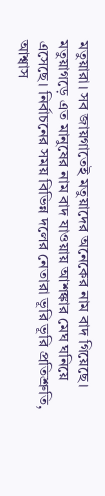মতুয়ারা। সব জায়গাতেই মতুয়াদের অনেকের নাম বাদ গিয়েছে। মতুয়াগড়ে এত মানুষের নাম বাদ যাওয়ায় আশঙ্কার মেঘ ঘনিয়ে এসেছে। নির্বাচনের সময় বিভিন্ন দলের নেতারা ভূরি ভূরি প্রতিশ্রুতি, আশ্বাস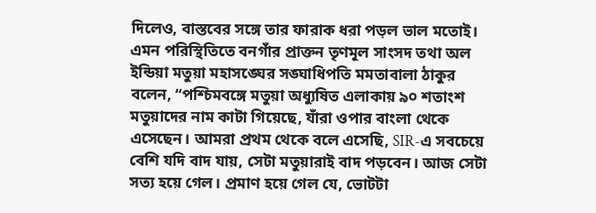দিলেও, বাস্তবের সঙ্গে তার ফারাক ধরা পড়ল ভাল মতোই।
এমন পরিস্থিতিতে বনগাঁর প্রাক্তন তৃণমূল সাংসদ তথা অল ইন্ডিয়া মতুয়া মহাসঙ্ঘের সঙ্ঘাধিপতি মমতাবালা ঠাকুর বলেন, “পশ্চিমবঙ্গে মতুয়া অধ্যুষিত এলাকায় ৯০ শতাংশ মতুয়াদের নাম কাটা গিয়েছে, যাঁরা ওপার বাংলা থেকে এসেছেন। আমরা প্রথম থেকে বলে এসেছি, SIR-এ সবচেয়ে বেশি যদি বাদ যায়, সেটা মতুয়ারাই বাদ পড়বেন। আজ সেটা সত্য হয়ে গেল। প্রমাণ হয়ে গেল যে, ভোটটা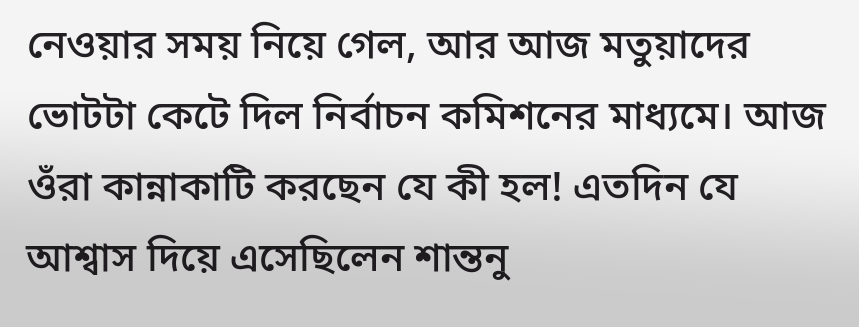নেওয়ার সময় নিয়ে গেল, আর আজ মতুয়াদের ভোটটা কেটে দিল নির্বাচন কমিশনের মাধ্যমে। আজ ওঁরা কান্নাকাটি করছেন যে কী হল! এতদিন যে আশ্বাস দিয়ে এসেছিলেন শান্তনু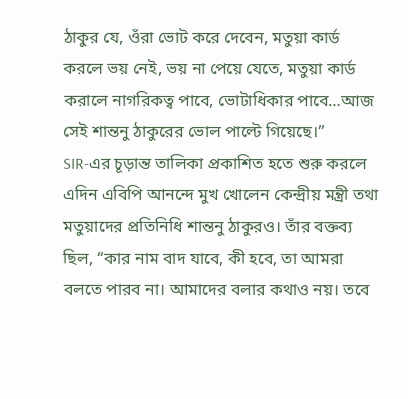ঠাকুর যে, ওঁরা ভোট করে দেবেন, মতুয়া কার্ড করলে ভয় নেই, ভয় না পেয়ে যেতে, মতুয়া কার্ড করালে নাগরিকত্ব পাবে, ভোটাধিকার পাবে…আজ সেই শান্তনু ঠাকুরের ভোল পাল্টে গিয়েছে।”
SIR-এর চূড়ান্ত তালিকা প্রকাশিত হতে শুরু করলে এদিন এবিপি আনন্দে মুখ খোলেন কেন্দ্রীয় মন্ত্রী তথা মতুয়াদের প্রতিনিধি শান্তনু ঠাকুরও। তাঁর বক্তব্য ছিল, “কার নাম বাদ যাবে, কী হবে, তা আমরা বলতে পারব না। আমাদের বলার কথাও নয়। তবে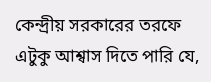কেন্দ্রীয় সরকারের তরফে এটুকু আশ্বাস দিতে পারি যে,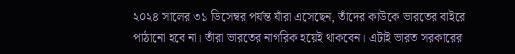২০২৪ সালের ৩১ ডিসেম্বর পর্যন্ত যাঁরা এসেছেন, তাঁদের কাউকে ভারতের বাইরে পাঠানো হবে না। তাঁরা ভারতের নাগরিক হয়েই থাকবেন। এটাই ভারত সরকারের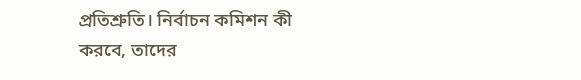প্রতিশ্রুতি। নির্বাচন কমিশন কী করবে, তাদের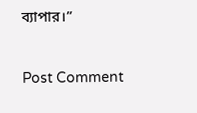ব্যাপার।”



Post Comment